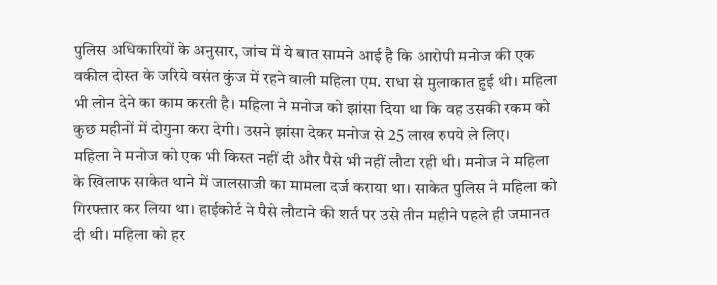पुलिस अधिकारियों के अनुसार, जांच में ये बात सामने आई है कि आरोपी मनोज की एक वकील दोस्त के जरिये वसंत कुंज में रहने वाली महिला एम. राधा से मुलाकात हुई थी। महिला भी लोन देने का काम करती है। महिला ने मनोज को झांसा दिया था कि वह उसकी रकम को कुछ महीनों में दोगुना करा देगी। उसने झांसा देकर मनोज से 25 लाख रुपये ले लिए।
महिला ने मनोज को एक भी किस्त नहीं दी और पैसे भी नहीं लौटा रही थी। मनोज ने महिला के खिलाफ साकेत थाने में जालसाजी का मामला दर्ज कराया था। साकेत पुलिस ने महिला को गिरफ्तार कर लिया था। हाईकोर्ट ने पैसे लौटाने की शर्त पर उसे तीन महीने पहले ही जमानत दी थी। महिला को हर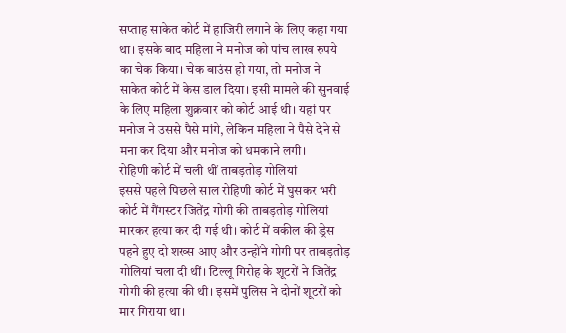सप्ताह साकेत कोर्ट में हाजिरी लगाने के लिए कहा गया था। इसके बाद महिला ने मनोज को पांच लाख रुपये का चेक किया। चेक बाउंस हो गया, तो मनोज ने साकेत कोर्ट में केस डाल दिया। इसी मामले की सुनवाई के लिए महिला शुक्रवार को कोर्ट आई थी। यहां पर मनोज ने उससे पैसे मांगे, लेकिन महिला ने पैसे देने से मना कर दिया और मनोज को धमकाने लगी।
रोहिणी कोर्ट में चली थीं ताबड़तोड़ गोलियां
इससे पहले पिछले साल रोहिणी कोर्ट में घुसकर भरी कोर्ट में गैंगस्टर जितेंद्र गोगी की ताबड़तोड़ गोलियां मारकर हत्या कर दी गई थी। कोर्ट में वकील की ड्रेस पहने हुए दो शख्स आए और उन्होंने गोगी पर ताबड़तोड़ गोलियां चला दी थीं। टिल्लू गिरोह के शूटरों ने जितेंद्र गोगी की हत्या की थी। इसमें पुलिस ने दोनों शूटरों को मार गिराया था।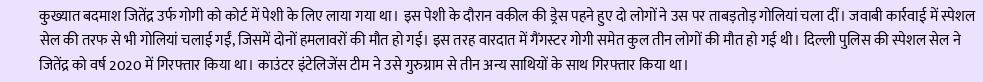कुख्यात बदमाश जितेंद्र उर्फ गोगी को कोर्ट में पेशी के लिए लाया गया था। इस पेशी के दौरान वकील की ड्रेस पहने हुए दो लोगों ने उस पर ताबड़तोड़ गोलियां चला दीं। जवाबी कार्रवाई में स्पेशल सेल की तरफ से भी गोलियां चलाई गईं, जिसमें दोनों हमलावरों की मौत हो गई। इस तरह वारदात में गैंगस्टर गोगी समेत कुल तीन लोगों की मौत हो गई थी। दिल्ली पुलिस की स्पेशल सेल ने जितेंद्र को वर्ष 2020 में गिरफ्तार किया था। काउंटर इंटेलिजेंस टीम ने उसे गुरुग्राम से तीन अन्य साथियों के साथ गिरफ्तार किया था।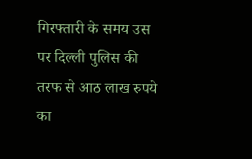गिरफ्तारी के समय उस पर दिल्ली पुलिस की तरफ से आठ लाख रुपये का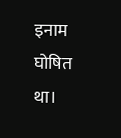इनाम घोषित था।